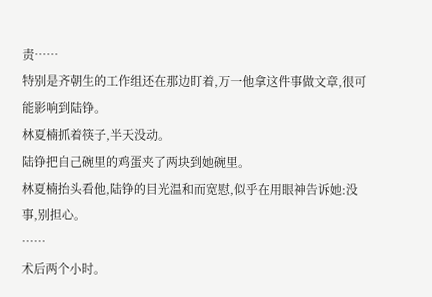责……
特别是齐朝生的工作组还在那边盯着,万一他拿这件事做文章,很可能影响到陆铮。
林夏楠抓着筷子,半天没动。
陆铮把自己碗里的鸡蛋夹了两块到她碗里。
林夏楠抬头看他,陆铮的目光温和而宽慰,似乎在用眼神告诉她:没事,别担心。
……
术后两个小时。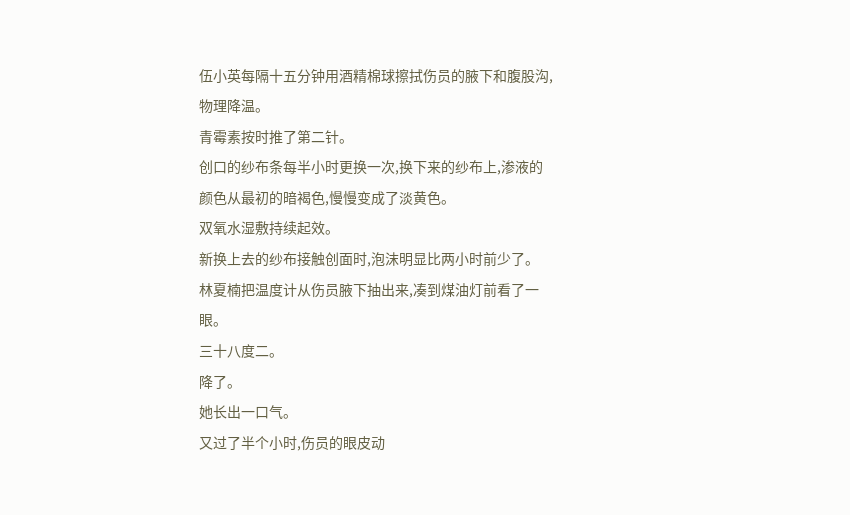伍小英每隔十五分钟用酒精棉球擦拭伤员的腋下和腹股沟,物理降温。
青霉素按时推了第二针。
创口的纱布条每半小时更换一次,换下来的纱布上,渗液的颜色从最初的暗褐色,慢慢变成了淡黄色。
双氧水湿敷持续起效。
新换上去的纱布接触创面时,泡沫明显比两小时前少了。
林夏楠把温度计从伤员腋下抽出来,凑到煤油灯前看了一眼。
三十八度二。
降了。
她长出一口气。
又过了半个小时,伤员的眼皮动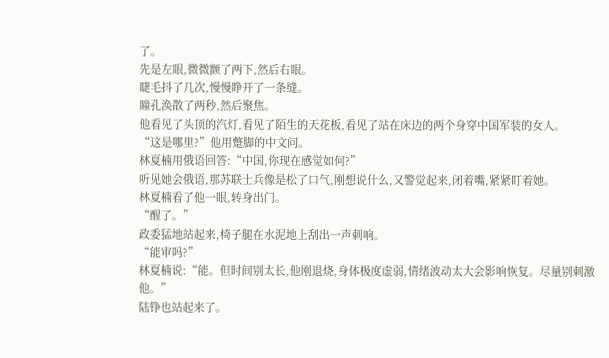了。
先是左眼,微微颤了两下,然后右眼。
睫毛抖了几次,慢慢睁开了一条缝。
瞳孔涣散了两秒,然后聚焦。
他看见了头顶的汽灯,看见了陌生的天花板,看见了站在床边的两个身穿中国军装的女人。
“这是哪里?”他用蹩脚的中文问。
林夏楠用俄语回答:“中国,你现在感觉如何?”
听见她会俄语,那苏联士兵像是松了口气,刚想说什么,又警觉起来,闭着嘴,紧紧盯着她。
林夏楠看了他一眼,转身出门。
“醒了。”
政委猛地站起来,椅子腿在水泥地上刮出一声刺响。
“能审吗?”
林夏楠说:“能。但时间别太长,他刚退烧,身体极度虚弱,情绪波动太大会影响恢复。尽量别刺激他。”
陆铮也站起来了。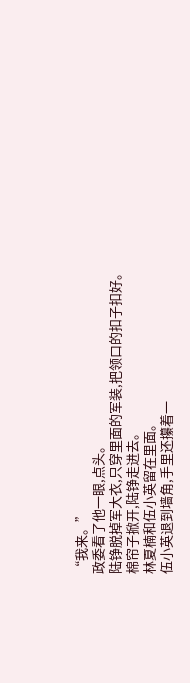“我来。”
政委看了他一眼,点头。
陆铮脱掉军大衣,只穿里面的军装,把领口的扣子扣好。
棉帘子掀开,陆铮走进去。
林夏楠和伍小英留在里面。
伍小英退到墙角,手里还攥着一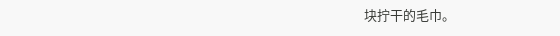块拧干的毛巾。